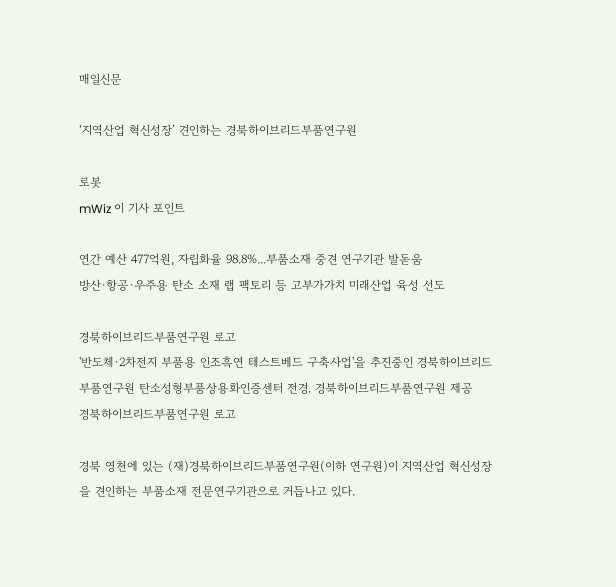매일신문

‘지역산업 혁신성장’ 견인하는 경북하이브리드부품연구원

로봇
mWiz 이 기사 포인트

연간 예산 477억원, 자립화율 98.8%...부품소재 중견 연구기관 발돋움
방산·항공·우주용 탄소 소재 랩 팩토리 등 고부가가치 미래산업 육성 선도

경북하이브리드부품연구원 로고
'반도체·2차전지 부품용 인조흑연 테스트베드 구축사업'을 추진중인 경북하이브리드부품연구원 탄소성형부품상용화인증센터 전경. 경북하이브리드부품연구원 제공
경북하이브리드부품연구원 로고

경북 영천에 있는 (재)경북하이브리드부품연구원(이하 연구원)이 지역산업 혁신성장을 견인하는 부품소재 전문연구기관으로 거듭나고 있다.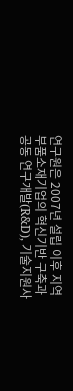연구원은 2007년 설립 이후 지역 부품소재기업의 혁신기반 구축과 공동 연구개발(R&D), 기술지원사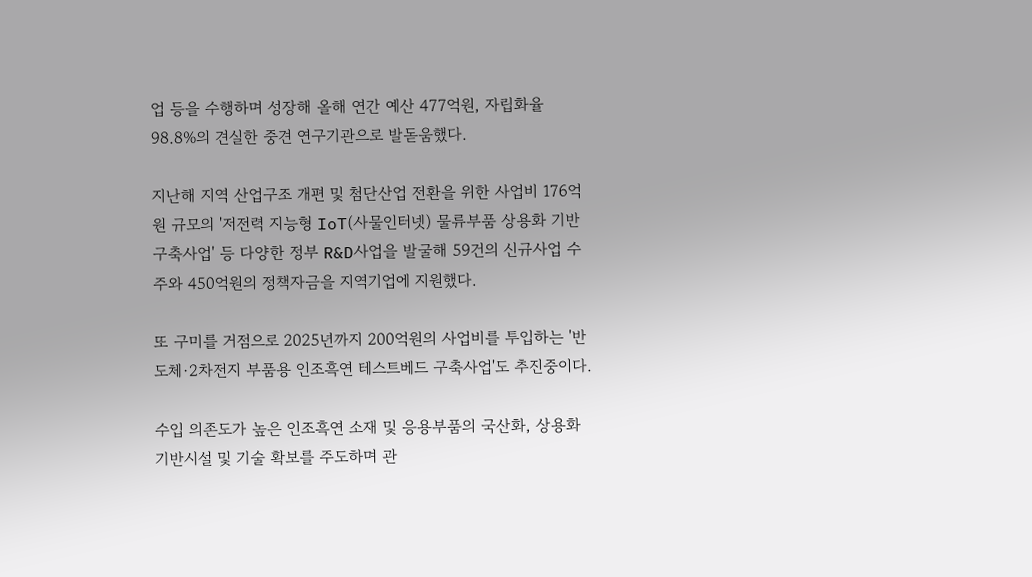업 등을 수행하며 성장해 올해 연간 예산 477억원, 자립화율 98.8%의 견실한 중견 연구기관으로 발돋움했다.

지난해 지역 산업구조 개편 및 첨단산업 전환을 위한 사업비 176억원 규모의 '저전력 지능형 IoT(사물인터넷) 물류부품 상용화 기반 구축사업' 등 다양한 정부 R&D사업을 발굴해 59건의 신규사업 수주와 450억원의 정책자금을 지역기업에 지원했다.

또 구미를 거점으로 2025년까지 200억원의 사업비를 투입하는 '반도체·2차전지 부품용 인조흑연 테스트베드 구축사업'도 추진중이다.

수입 의존도가 높은 인조흑연 소재 및 응용부품의 국산화, 상용화 기반시설 및 기술 확보를 주도하며 관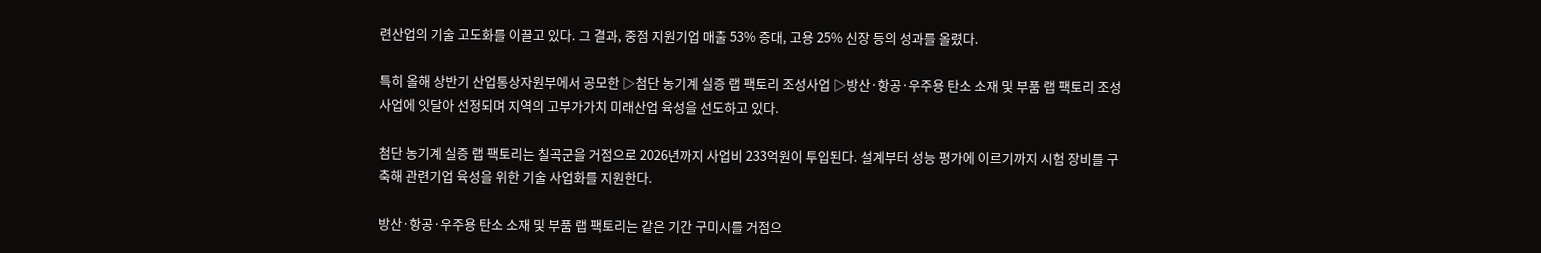련산업의 기술 고도화를 이끌고 있다. 그 결과, 중점 지원기업 매출 53% 증대, 고용 25% 신장 등의 성과를 올렸다.

특히 올해 상반기 산업통상자원부에서 공모한 ▷첨단 농기계 실증 랩 팩토리 조성사업 ▷방산·항공·우주용 탄소 소재 및 부품 랩 팩토리 조성사업에 잇달아 선정되며 지역의 고부가가치 미래산업 육성을 선도하고 있다.

첨단 농기계 실증 랩 팩토리는 칠곡군을 거점으로 2026년까지 사업비 233억원이 투입된다. 설계부터 성능 평가에 이르기까지 시험 장비를 구축해 관련기업 육성을 위한 기술 사업화를 지원한다.

방산·항공·우주용 탄소 소재 및 부품 랩 팩토리는 같은 기간 구미시를 거점으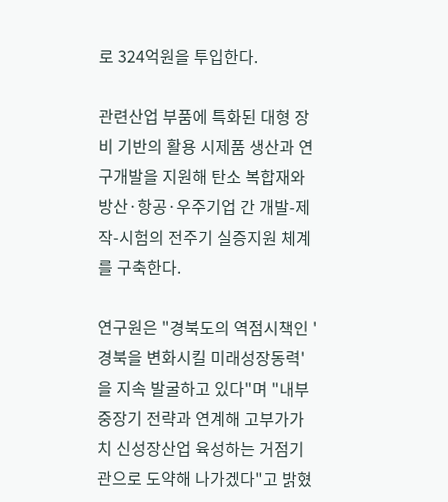로 324억원을 투입한다.

관련산업 부품에 특화된 대형 장비 기반의 활용 시제품 생산과 연구개발을 지원해 탄소 복합재와 방산·항공·우주기업 간 개발-제작-시험의 전주기 실증지원 체계를 구축한다.

연구원은 "경북도의 역점시책인 '경북을 변화시킬 미래성장동력'을 지속 발굴하고 있다"며 "내부 중장기 전략과 연계해 고부가가치 신성장산업 육성하는 거점기관으로 도약해 나가겠다"고 밝혔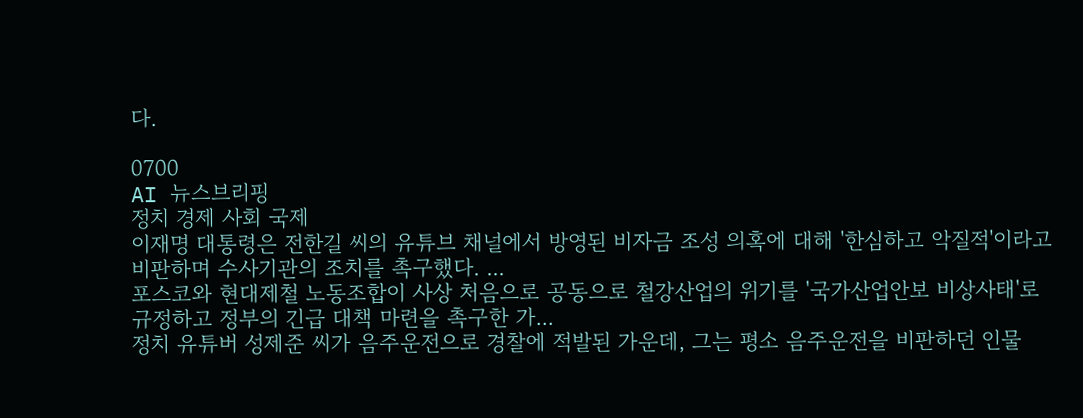다.

0700
AI 뉴스브리핑
정치 경제 사회 국제
이재명 대통령은 전한길 씨의 유튜브 채널에서 방영된 비자금 조성 의혹에 대해 '한심하고 악질적'이라고 비판하며 수사기관의 조치를 촉구했다. ...
포스코와 현대제철 노동조합이 사상 처음으로 공동으로 철강산업의 위기를 '국가산업안보 비상사태'로 규정하고 정부의 긴급 대책 마련을 촉구한 가...
정치 유튜버 성제준 씨가 음주운전으로 경찰에 적발된 가운데, 그는 평소 음주운전을 비판하던 인물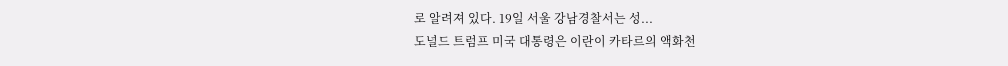로 알려져 있다. 19일 서울 강남경찰서는 성...
도널드 트럼프 미국 대통령은 이란이 카타르의 액화천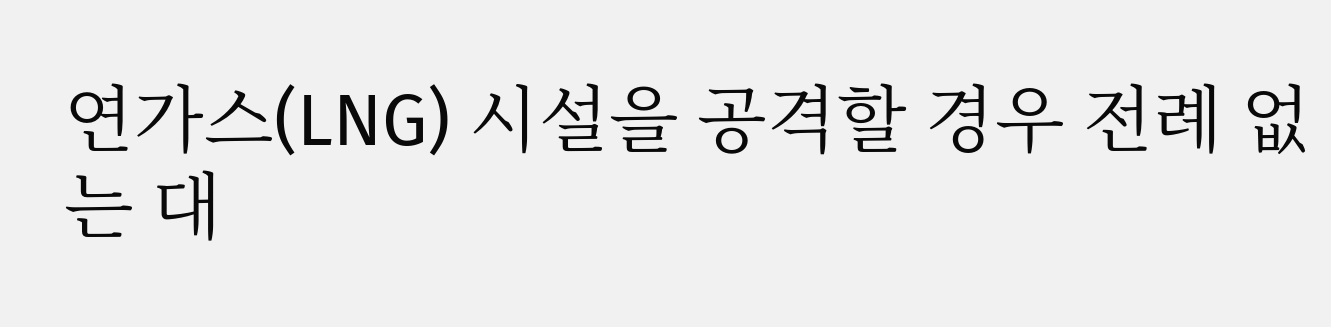연가스(LNG) 시설을 공격할 경우 전례 없는 대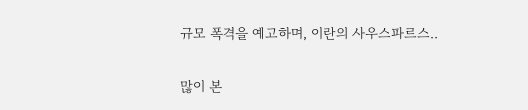규모 폭격을 예고하며, 이란의 사우스파르스..

많이 본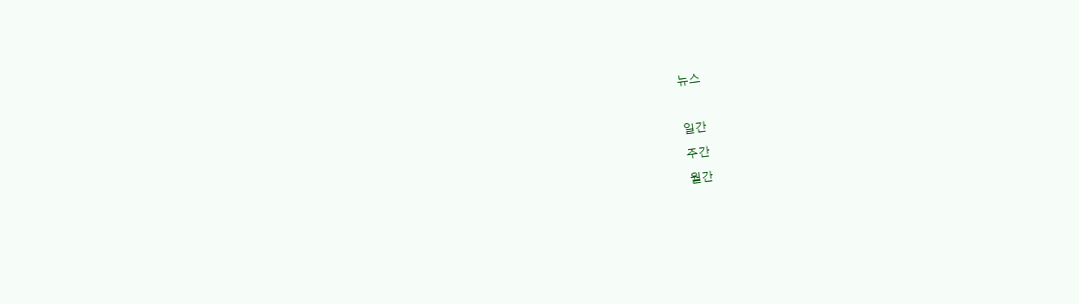뉴스

일간
주간
월간